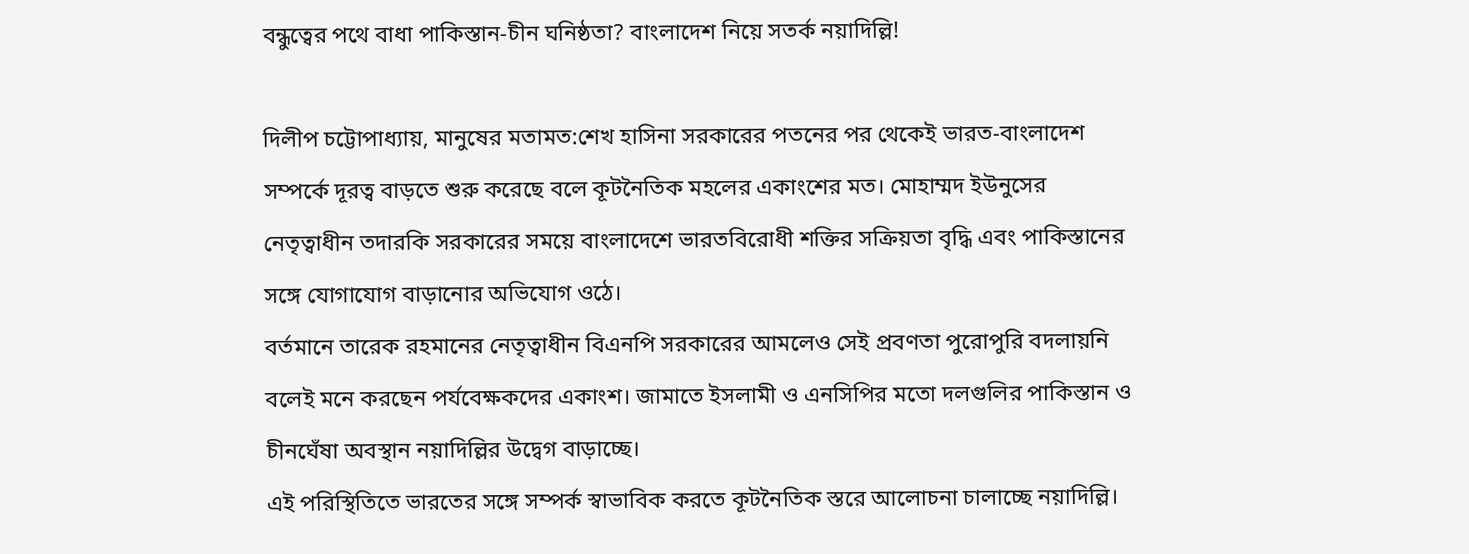বন্ধুত্বের পথে বাধা পাকিস্তান-চীন ঘনিষ্ঠতা? বাংলাদেশ নিয়ে সতর্ক নয়াদিল্লি!

দিলীপ চট্টোপাধ্যায়, মানুষের মতামত:শেখ হাসিনা সরকারের পতনের পর থেকেই ভারত-বাংলাদেশ সম্পর্কে দূরত্ব বাড়তে শুরু করেছে বলে কূটনৈতিক মহলের একাংশের মত। মোহাম্মদ ইউনুসের নেতৃত্বাধীন তদারকি সরকারের সময়ে বাংলাদেশে ভারতবিরোধী শক্তির সক্রিয়তা বৃদ্ধি এবং পাকিস্তানের সঙ্গে যোগাযোগ বাড়ানোর অভিযোগ ওঠে।
বর্তমানে তারেক রহমানের নেতৃত্বাধীন বিএনপি সরকারের আমলেও সেই প্রবণতা পুরোপুরি বদলায়নি বলেই মনে করছেন পর্যবেক্ষকদের একাংশ। জামাতে ইসলামী ও এনসিপির মতো দলগুলির পাকিস্তান ও চীনঘেঁষা অবস্থান নয়াদিল্লির উদ্বেগ বাড়াচ্ছে।
এই পরিস্থিতিতে ভারতের সঙ্গে সম্পর্ক স্বাভাবিক করতে কূটনৈতিক স্তরে আলোচনা চালাচ্ছে নয়াদিল্লি।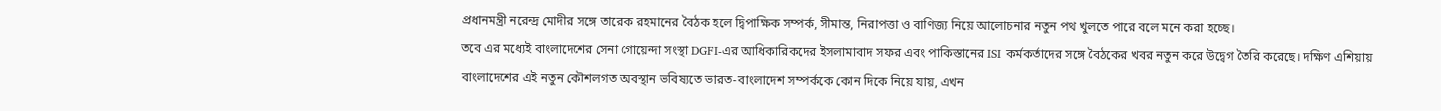প্রধানমন্ত্রী নরেন্দ্র মোদীর সঙ্গে তারেক রহমানের বৈঠক হলে দ্বিপাক্ষিক সম্পর্ক, সীমান্ত, নিরাপত্তা ও বাণিজ্য নিয়ে আলোচনার নতুন পথ খুলতে পারে বলে মনে করা হচ্ছে।
তবে এর মধ্যেই বাংলাদেশের সেনা গোয়েন্দা সংস্থা DGFI-এর আধিকারিকদের ইসলামাবাদ সফর এবং পাকিস্তানের ISI কর্মকর্তাদের সঙ্গে বৈঠকের খবর নতুন করে উদ্বেগ তৈরি করেছে। দক্ষিণ এশিয়ায় বাংলাদেশের এই নতুন কৌশলগত অবস্থান ভবিষ্যতে ভারত-বাংলাদেশ সম্পর্ককে কোন দিকে নিয়ে যায়, এখন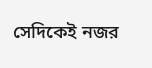সেদিকেই নজর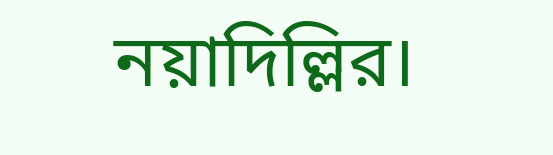নয়াদিল্লির।